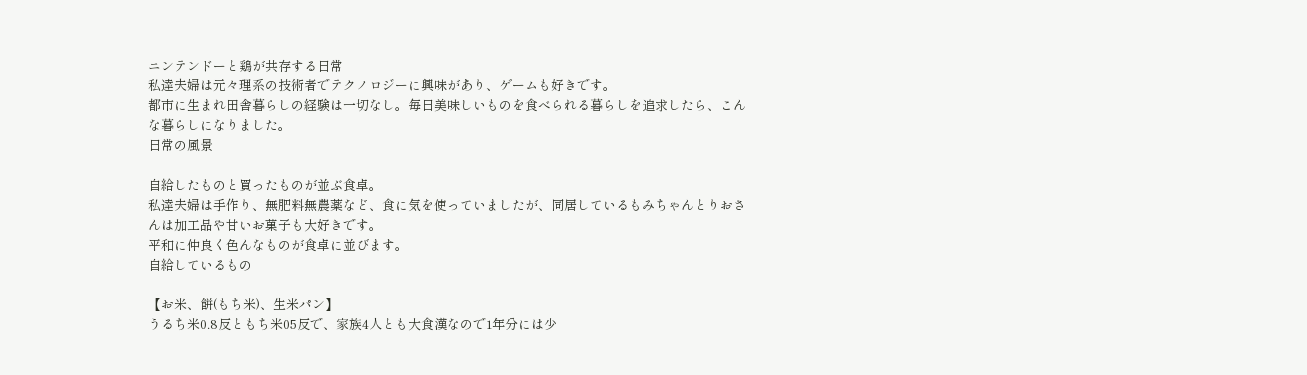ニンテンドーと鶏が共存する日常
私達夫婦は元々理系の技術者でテクノロジーに興味があり、ゲームも好きです。
都市に生まれ田舎暮らしの経験は一切なし。毎日美味しいものを食べられる暮らしを追求したら、こんな暮らしになりました。
日常の風景

自給したものと買ったものが並ぶ食卓。
私達夫婦は手作り、無肥料無農薬など、食に気を使っていましたが、同居しているもみちゃんとりおさんは加工品や甘いお菓子も大好きです。
平和に仲良く色んなものが食卓に並びます。
自給しているもの

【お米、餅(もち米)、生米パン】
うるち米0.8反ともち米05反で、家族4人とも大食漢なので1年分には少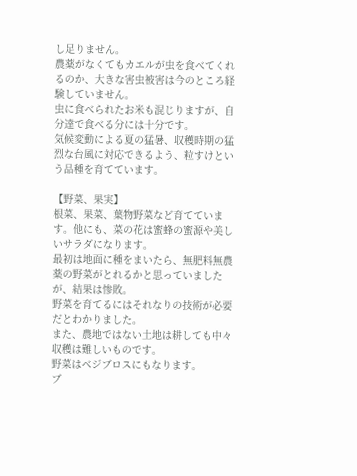し足りません。
農薬がなくてもカエルが虫を食べてくれるのか、大きな害虫被害は今のところ経験していません。
虫に食べられたお米も混じりますが、自分達で食べる分には十分です。
気候変動による夏の猛暑、収穫時期の猛烈な台風に対応できるよう、粒すけという品種を育てています。

【野菜、果実】
根菜、果菜、葉物野菜など育てています。他にも、菜の花は蜜蜂の蜜源や美しいサラダになります。
最初は地面に種をまいたら、無肥料無農薬の野菜がとれるかと思っていましたが、結果は惨敗。
野菜を育てるにはそれなりの技術が必要だとわかりました。
また、農地ではない土地は耕しても中々収穫は難しいものです。
野菜はベジブロスにもなります。
ブ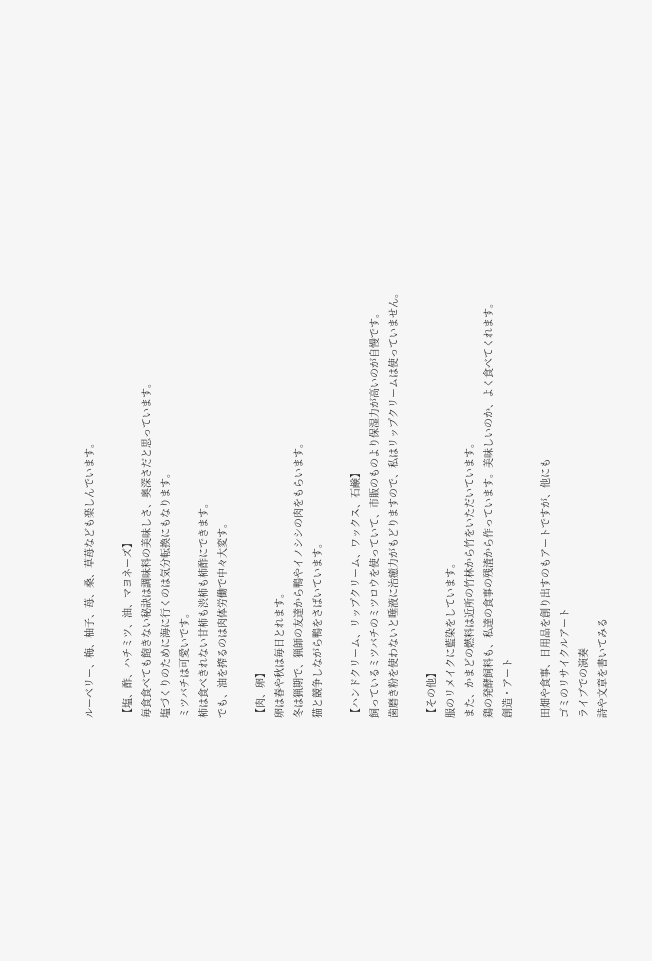ルーベリー、梅、柚子、苺、桑、草苺なども楽しんでいます。

【塩、酢、ハチミツ、油、マヨネーズ】
毎食食べても飽きない秘訣は調味料の美味しさ、奥深さだと思っています。
塩づくりのために海に行くのは気分転換にもなります。
ミツバチは可愛いです。
柿は食べきれない甘柿も渋柿も柿酢にできます。
でも、油を搾るのは肉体労働で中々大変す。

【肉、卵】
卵は春や秋は毎日とれます。
冬は猟期で、猟師の友達から鴨やイノシシの肉をもらいます。
猫と競争しながら鴨をさばいています。

【ハンドクリーム、リップクリーム、ワックス、石鹸】
飼っているミツバチのミツロウを使っていて、市販のものより保湿力が高いのが自慢です。
歯磨き粉を使わないと唾液に治癒力がもどりますので、私はリップクリームは使っていません。

【その他】
服のリメイクに藍染をしています。
また、かまどの燃料は近所の竹林から竹をいただいています。
鶏の発酵飼料も、私達の食事の残渣から作っています。美味しいのか、よく食べてくれます。
創造・アート

田畑や食事、日用品を創り出すのもアートですが、他にも
ゴミのリサイクルアート
ライブでの演奏
詩や文章を書いてみる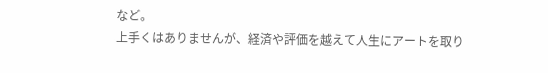など。
上手くはありませんが、経済や評価を越えて人生にアートを取り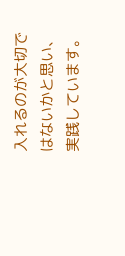入れるのが大切ではないかと思い、実践しています。